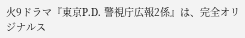火9ドラマ『東京P.D. 警視庁広報2係』は、完全オリジナルス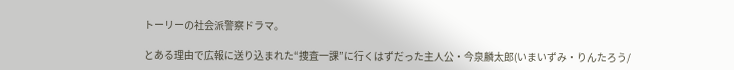トーリーの社会派警察ドラマ。

とある理由で広報に送り込まれた“捜査一課”に行くはずだった主人公・今泉麟太郎(いまいずみ・りんたろう/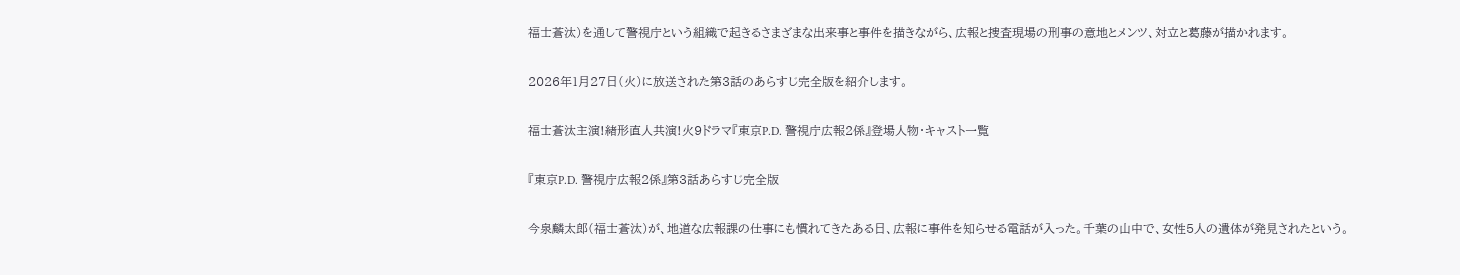福士蒼汰)を通して警視庁という組織で起きるさまざまな出来事と事件を描きながら、広報と捜査現場の刑事の意地とメンツ、対立と葛藤が描かれます。

2026年1月27日(火)に放送された第3話のあらすじ完全版を紹介します。

福士蒼汰主演!緒形直人共演!火9ドラマ『東京P.D. 警視庁広報2係』登場人物・キャスト一覧

『東京P.D. 警視庁広報2係』第3話あらすじ完全版

今泉麟太郎(福士蒼汰)が、地道な広報課の仕事にも慣れてきたある日、広報に事件を知らせる電話が入った。千葉の山中で、女性5人の遺体が発見されたという。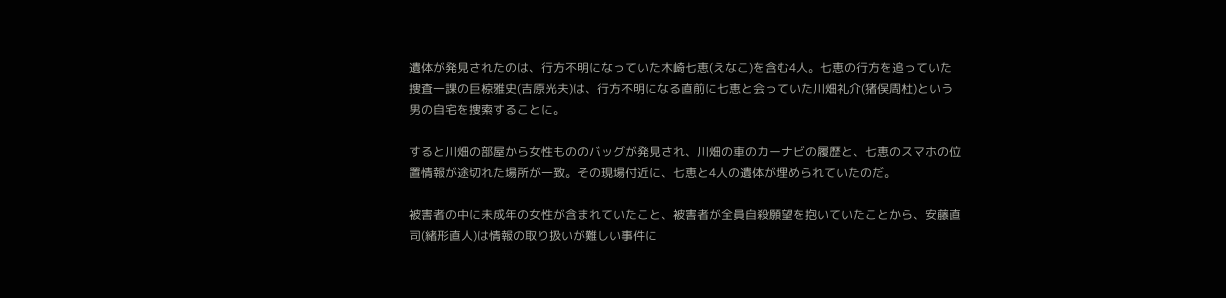遺体が発見されたのは、行方不明になっていた木崎七恵(えなこ)を含む4人。七恵の行方を追っていた捜査一課の巨椋雅史(吉原光夫)は、行方不明になる直前に七恵と会っていた川畑礼介(猪俣周杜)という男の自宅を捜索することに。

すると川畑の部屋から女性もののバッグが発見され、川畑の車のカーナビの履歴と、七恵のスマホの位置情報が途切れた場所が一致。その現場付近に、七恵と4人の遺体が埋められていたのだ。

被害者の中に未成年の女性が含まれていたこと、被害者が全員自殺願望を抱いていたことから、安藤直司(緒形直人)は情報の取り扱いが難しい事件に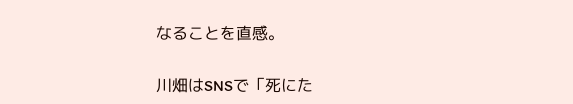なることを直感。

川畑はSNSで「死にた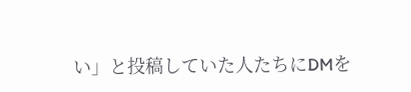い」と投稿していた人たちにDMを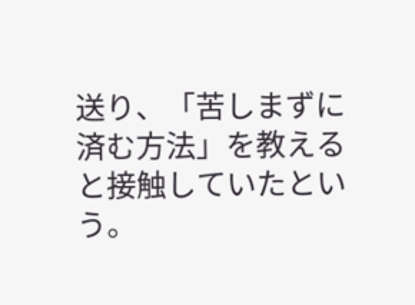送り、「苦しまずに済む方法」を教えると接触していたという。